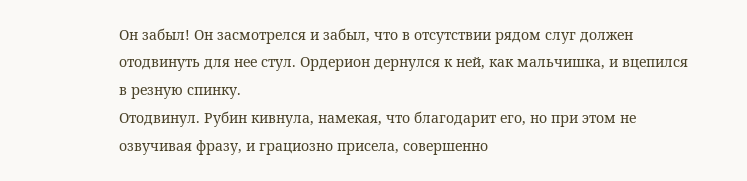Он забыл! Он засмотрелся и забыл, что в отсутствии рядом слуг должен отодвинуть для нее стул. Ордерион дернулся к ней, как мальчишка, и вцепился в резную спинку.
Отодвинул. Рубин кивнула, намекая, что благодарит его, но при этом не озвучивая фразу, и грациозно присела, совершенно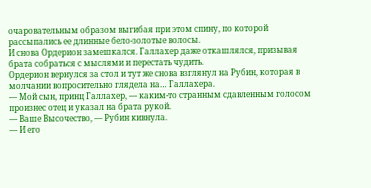очаровательным образом выгибая при этом спину, по которой рассыпались ее длинные бело-золотые волосы.
И снова Ордерион замешкался. Галлахер даже откашлялся, призывая брата собраться с мыслями и перестать чудить.
Ордерион вернулся за стол и тут же снова взглянул на Рубин, которая в молчании вопросительно глядела на… Галлахера.
— Мой сын, принц Галлахер, — каким-то странным сдавленным голосом произнес отец и указал на брата рукой.
— Ваше Высочество, — Рубин кивнула.
— И его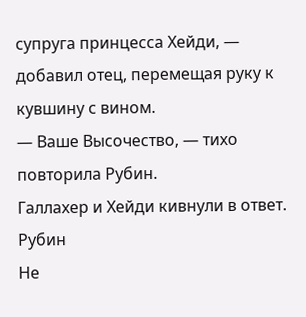супруга принцесса Хейди, — добавил отец, перемещая руку к кувшину с вином.
— Ваше Высочество, — тихо повторила Рубин.
Галлахер и Хейди кивнули в ответ.
Рубин
Не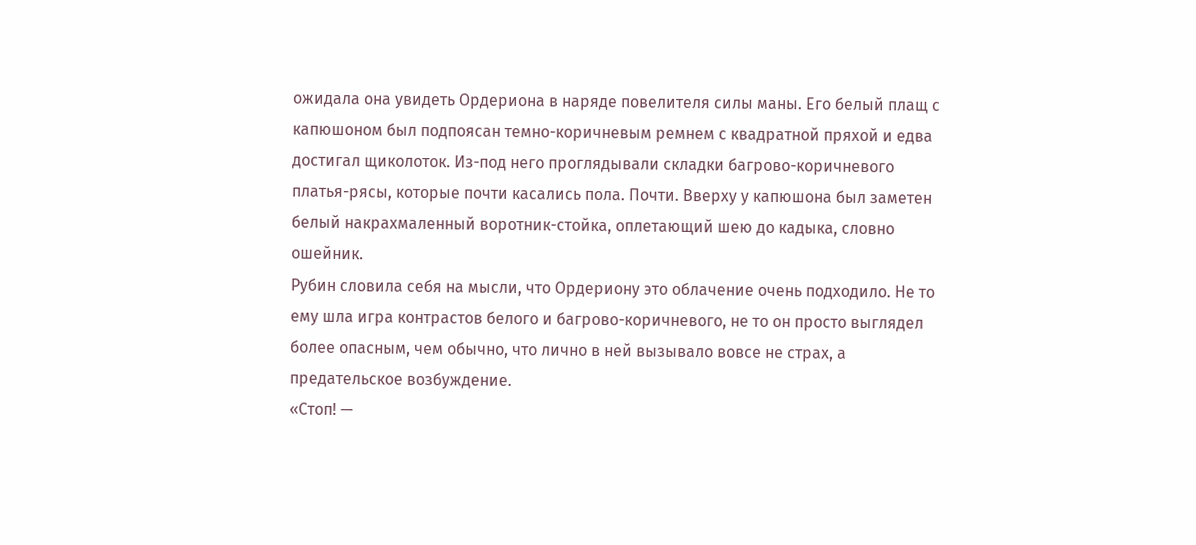ожидала она увидеть Ордериона в наряде повелителя силы маны. Его белый плащ с капюшоном был подпоясан темно-коричневым ремнем с квадратной пряхой и едва достигал щиколоток. Из-под него проглядывали складки багрово-коричневого платья-рясы, которые почти касались пола. Почти. Вверху у капюшона был заметен белый накрахмаленный воротник-стойка, оплетающий шею до кадыка, словно ошейник.
Рубин словила себя на мысли, что Ордериону это облачение очень подходило. Не то ему шла игра контрастов белого и багрово-коричневого, не то он просто выглядел более опасным, чем обычно, что лично в ней вызывало вовсе не страх, а предательское возбуждение.
«Стоп! —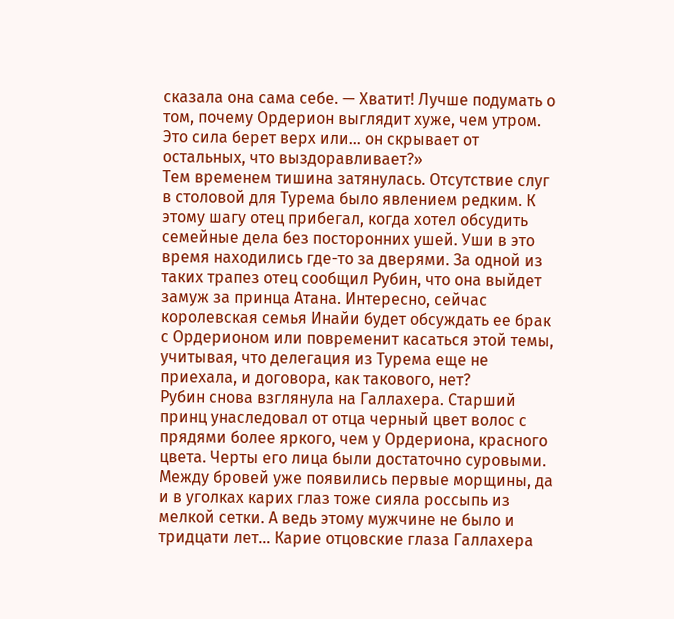сказала она сама себе. — Хватит! Лучше подумать о том, почему Ордерион выглядит хуже, чем утром. Это сила берет верх или… он скрывает от остальных, что выздоравливает?»
Тем временем тишина затянулась. Отсутствие слуг в столовой для Турема было явлением редким. К этому шагу отец прибегал, когда хотел обсудить семейные дела без посторонних ушей. Уши в это время находились где-то за дверями. За одной из таких трапез отец сообщил Рубин, что она выйдет замуж за принца Атана. Интересно, сейчас королевская семья Инайи будет обсуждать ее брак с Ордерионом или повременит касаться этой темы, учитывая, что делегация из Турема еще не приехала, и договора, как такового, нет?
Рубин снова взглянула на Галлахера. Старший принц унаследовал от отца черный цвет волос с прядями более яркого, чем у Ордериона, красного цвета. Черты его лица были достаточно суровыми. Между бровей уже появились первые морщины, да и в уголках карих глаз тоже сияла россыпь из мелкой сетки. А ведь этому мужчине не было и тридцати лет… Карие отцовские глаза Галлахера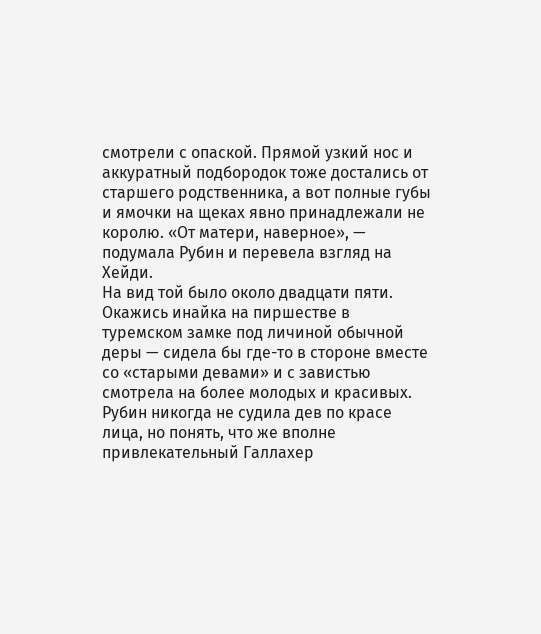смотрели с опаской. Прямой узкий нос и аккуратный подбородок тоже достались от старшего родственника, а вот полные губы и ямочки на щеках явно принадлежали не королю. «От матери, наверное», — подумала Рубин и перевела взгляд на Хейди.
На вид той было около двадцати пяти. Окажись инайка на пиршестве в туремском замке под личиной обычной деры — сидела бы где-то в стороне вместе со «старыми девами» и с завистью смотрела на более молодых и красивых. Рубин никогда не судила дев по красе лица, но понять, что же вполне привлекательный Галлахер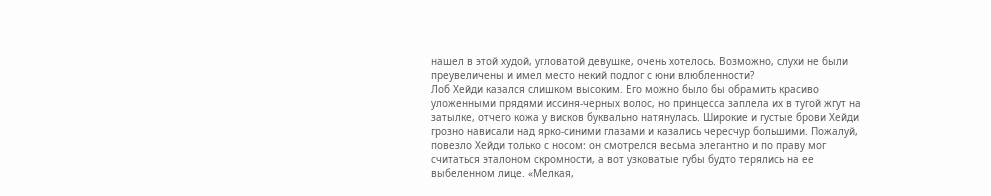нашел в этой худой, угловатой девушке, очень хотелось. Возможно, слухи не были преувеличены и имел место некий подлог с юни влюбленности?
Лоб Хейди казался слишком высоким. Его можно было бы обрамить красиво уложенными прядями иссиня-черных волос, но принцесса заплела их в тугой жгут на затылке, отчего кожа у висков буквально натянулась. Широкие и густые брови Хейди грозно нависали над ярко-синими глазами и казались чересчур большими. Пожалуй, повезло Хейди только с носом: он смотрелся весьма элегантно и по праву мог считаться эталоном скромности, а вот узковатые губы будто терялись на ее выбеленном лице. «Мелкая,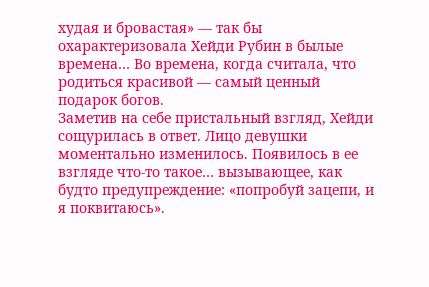худая и бровастая» — так бы охарактеризовала Хейди Рубин в былые времена… Во времена, когда считала, что родиться красивой — самый ценный подарок богов.
Заметив на себе пристальный взгляд, Хейди сощурилась в ответ. Лицо девушки моментально изменилось. Появилось в ее взгляде что-то такое… вызывающее, как будто предупреждение: «попробуй зацепи, и я поквитаюсь».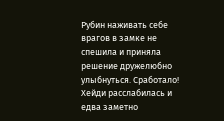Рубин наживать себе врагов в замке не спешила и приняла решение дружелюбно улыбнуться. Сработало! Хейди расслабилась и едва заметно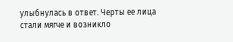улыбнулась в ответ. Черты ее лица стали мягче и возникло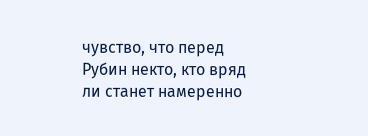чувство, что перед Рубин некто, кто вряд ли станет намеренно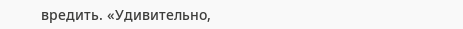вредить. «Удивительно,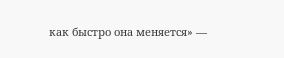как быстро она меняется» —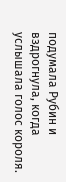подумала Рубин и вздрогнула, когда услышала голос короля.